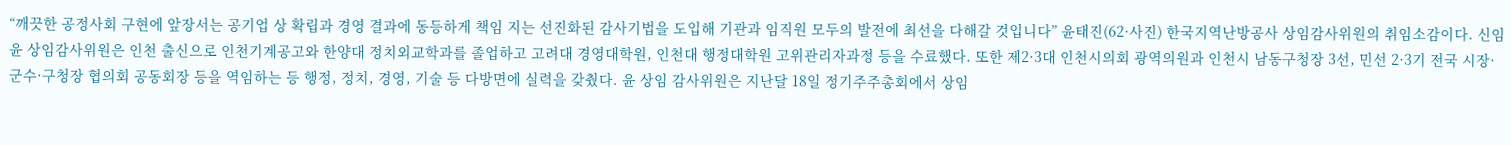“깨끗한 공정사회 구현에 앞장서는 공기업 상 확립과 경영 결과에 동등하게 책임 지는 선진화된 감사기법을 도입해 기관과 임직원 모두의 발전에 최선을 다해갈 것입니다” 윤태진(62·사진) 한국지역난방공사 상임감사위원의 취임소감이다. 신임 윤 상임감사위원은 인천 출신으로 인천기계공고와 한양대 정치외교학과를 졸업하고 고려대 경영대학원, 인천대 행정대학원 고위관리자과정 등을 수료했다. 또한 제2·3대 인천시의회 광역의원과 인천시 남동구청장 3선, 민선 2·3기 전국 시장·군수·구청장 협의회 공동회장 등을 역임하는 등 행정, 정치, 경영, 기술 등 다방면에 실력을 갖췄다. 윤 상임 감사위원은 지난달 18일 정기주주총회에서 상임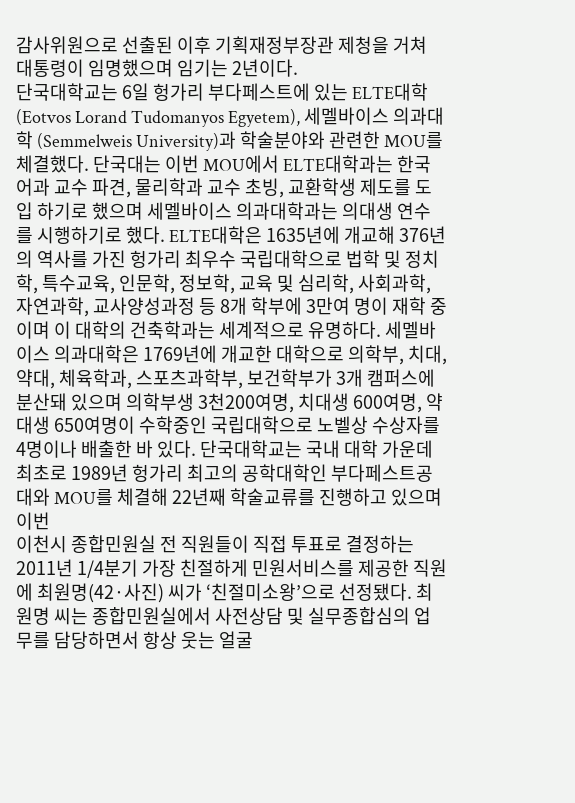감사위원으로 선출된 이후 기획재정부장관 제청을 거쳐 대통령이 임명했으며 임기는 2년이다.
단국대학교는 6일 헝가리 부다페스트에 있는 ELTE대학(Eotvos Lorand Tudomanyos Egyetem), 세멜바이스 의과대학 (Semmelweis University)과 학술분야와 관련한 MOU를 체결했다. 단국대는 이번 MOU에서 ELTE대학과는 한국어과 교수 파견, 물리학과 교수 초빙, 교환학생 제도를 도입 하기로 했으며 세멜바이스 의과대학과는 의대생 연수를 시행하기로 했다. ELTE대학은 1635년에 개교해 376년의 역사를 가진 헝가리 최우수 국립대학으로 법학 및 정치학, 특수교육, 인문학, 정보학, 교육 및 심리학, 사회과학, 자연과학, 교사양성과정 등 8개 학부에 3만여 명이 재학 중이며 이 대학의 건축학과는 세계적으로 유명하다. 세멜바이스 의과대학은 1769년에 개교한 대학으로 의학부, 치대, 약대, 체육학과, 스포츠과학부, 보건학부가 3개 캠퍼스에 분산돼 있으며 의학부생 3천200여명, 치대생 600여명, 약대생 650여명이 수학중인 국립대학으로 노벨상 수상자를 4명이나 배출한 바 있다. 단국대학교는 국내 대학 가운데 최초로 1989년 헝가리 최고의 공학대학인 부다페스트공대와 MOU를 체결해 22년째 학술교류를 진행하고 있으며 이번
이천시 종합민원실 전 직원들이 직접 투표로 결정하는 2011년 1/4분기 가장 친절하게 민원서비스를 제공한 직원에 최원명(42·사진) 씨가 ‘친절미소왕’으로 선정됐다. 최원명 씨는 종합민원실에서 사전상담 및 실무종합심의 업무를 담당하면서 항상 웃는 얼굴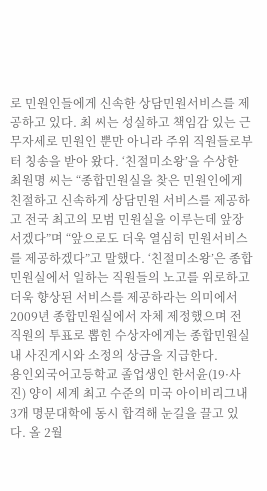로 민원인들에게 신속한 상담민원서비스를 제공하고 있다. 최 씨는 성실하고 책임감 있는 근무자세로 민원인 뿐만 아니라 주위 직원들로부터 칭송을 받아 왔다. ‘친절미소왕’을 수상한 최원명 씨는 “종합민원실을 찾은 민원인에게 친절하고 신속하게 상담민원 서비스를 제공하고 전국 최고의 모범 민원실을 이루는데 앞장서겠다”며 “앞으로도 더욱 열심히 민원서비스를 제공하겠다”고 말했다. ‘친절미소왕’은 종합민원실에서 일하는 직원들의 노고를 위로하고 더욱 향상된 서비스를 제공하라는 의미에서 2009년 종합민원실에서 자체 제정했으며 전 직원의 투표로 뽑힌 수상자에게는 종합민원실내 사진게시와 소정의 상금을 지급한다.
용인외국어고등학교 졸업생인 한서윤(19·사진) 양이 세계 최고 수준의 미국 아이비리그내 3개 명문대학에 동시 합격해 눈길을 끌고 있다. 올 2월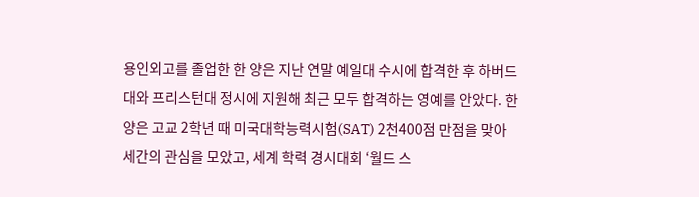용인외고를 졸업한 한 양은 지난 연말 예일대 수시에 합격한 후 하버드대와 프리스턴대 정시에 지원해 최근 모두 합격하는 영예를 안았다. 한 양은 고교 2학년 때 미국대학능력시험(SAT) 2천400점 만점을 맞아 세간의 관심을 모았고, 세계 학력 경시대회 ‘월드 스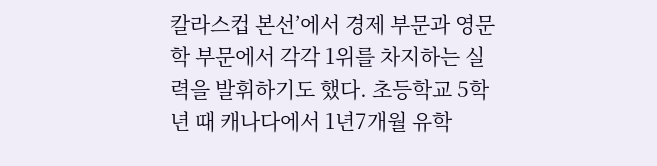칼라스컵 본선’에서 경제 부문과 영문학 부문에서 각각 1위를 차지하는 실력을 발휘하기도 했다. 초등학교 5학년 때 캐나다에서 1년7개월 유학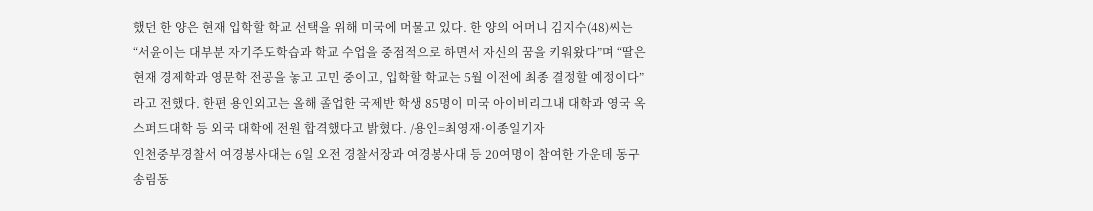했던 한 양은 현재 입학할 학교 선택을 위해 미국에 머물고 있다. 한 양의 어머니 김지수(48)씨는 “서윤이는 대부분 자기주도학습과 학교 수업을 중점적으로 하면서 자신의 꿈을 키워왔다”며 “딸은 현재 경제학과 영문학 전공을 놓고 고민 중이고, 입학할 학교는 5월 이전에 최종 결정할 예정이다”라고 전했다. 한편 용인외고는 올해 졸업한 국제반 학생 85명이 미국 아이비리그내 대학과 영국 옥스퍼드대학 등 외국 대학에 전원 합격했다고 밝혔다. /용인=최영재·이종일기자
인천중부경찰서 여경봉사대는 6일 오전 경찰서장과 여경봉사대 등 20여명이 참여한 가운데 동구 송림동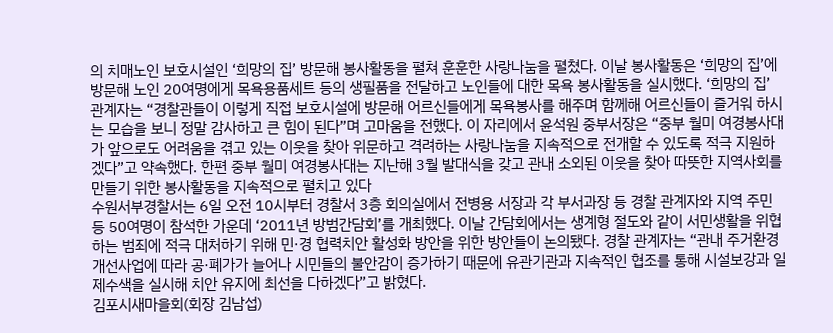의 치매노인 보호시설인 ‘희망의 집’ 방문해 봉사활동을 펼쳐 훈훈한 사랑나눔을 펼쳤다. 이날 봉사활동은 ‘희망의 집’에 방문해 노인 20여명에게 목욕용품세트 등의 생필품을 전달하고 노인들에 대한 목욕 봉사활동을 실시했다. ‘희망의 집’ 관계자는 “경찰관들이 이렇게 직접 보호시설에 방문해 어르신들에게 목욕봉사를 해주며 함께해 어르신들이 즐거워 하시는 모습을 보니 정말 감사하고 큰 힘이 된다”며 고마움을 전했다. 이 자리에서 윤석원 중부서장은 “중부 월미 여경봉사대가 앞으로도 어려움을 겪고 있는 이웃을 찾아 위문하고 격려하는 사랑나눔을 지속적으로 전개할 수 있도록 적극 지원하겠다”고 약속했다. 한편 중부 월미 여경봉사대는 지난해 3월 발대식을 갖고 관내 소외된 이웃을 찾아 따뜻한 지역사회를 만들기 위한 봉사활동을 지속적으로 펼치고 있다
수원서부경찰서는 6일 오전 10시부터 경찰서 3층 회의실에서 전병용 서장과 각 부서과장 등 경찰 관계자와 지역 주민 등 50여명이 참석한 가운데 ‘2011년 방범간담회’를 개최했다. 이날 간담회에서는 생계형 절도와 같이 서민생활을 위협하는 범죄에 적극 대처하기 위해 민·경 협력치안 활성화 방안을 위한 방안들이 논의됐다. 경찰 관계자는 “관내 주거환경개선사업에 따라 공·폐가가 늘어나 시민들의 불안감이 증가하기 때문에 유관기관과 지속적인 협조를 통해 시설보강과 일제수색을 실시해 치안 유지에 최선을 다하겠다”고 밝혔다.
김포시새마을회(회장 김남섭)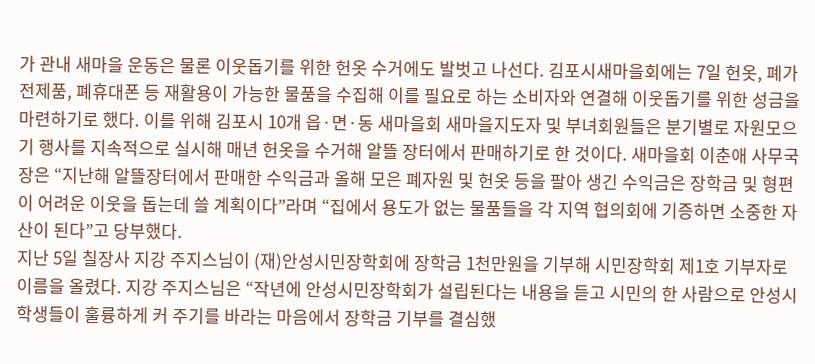가 관내 새마을 운동은 물론 이웃돕기를 위한 헌옷 수거에도 발벗고 나선다. 김포시새마을회에는 7일 헌옷, 폐가전제품, 폐휴대폰 등 재활용이 가능한 물품을 수집해 이를 필요로 하는 소비자와 연결해 이웃돕기를 위한 성금을 마련하기로 했다. 이를 위해 김포시 10개 읍·면·동 새마을회 새마을지도자 및 부녀회원들은 분기별로 자원모으기 행사를 지속적으로 실시해 매년 헌옷을 수거해 알뜰 장터에서 판매하기로 한 것이다. 새마을회 이춘애 사무국장은 “지난해 알뜰장터에서 판매한 수익금과 올해 모은 폐자원 및 헌옷 등을 팔아 생긴 수익금은 장학금 및 형편이 어려운 이웃을 돕는데 쓸 계획이다”라며 “집에서 용도가 없는 물품들을 각 지역 협의회에 기증하면 소중한 자산이 된다”고 당부했다.
지난 5일 칠장사 지강 주지스님이 (재)안성시민장학회에 장학금 1천만원을 기부해 시민장학회 제1호 기부자로 이름을 올렸다. 지강 주지스님은 “작년에 안성시민장학회가 설립된다는 내용을 듣고 시민의 한 사람으로 안성시 학생들이 훌륭하게 커 주기를 바라는 마음에서 장학금 기부를 결심했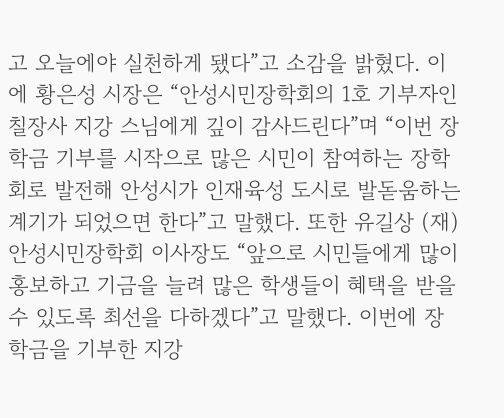고 오늘에야 실천하게 됐다”고 소감을 밝혔다. 이에 황은성 시장은 “안성시민장학회의 1호 기부자인 칠장사 지강 스님에게 깊이 감사드린다”며 “이번 장학금 기부를 시작으로 많은 시민이 참여하는 장학회로 발전해 안성시가 인재육성 도시로 발돋움하는 계기가 되었으면 한다”고 말했다. 또한 유길상 (재)안성시민장학회 이사장도 “앞으로 시민들에게 많이 홍보하고 기금을 늘려 많은 학생들이 혜택을 받을 수 있도록 최선을 다하겠다”고 말했다. 이번에 장학금을 기부한 지강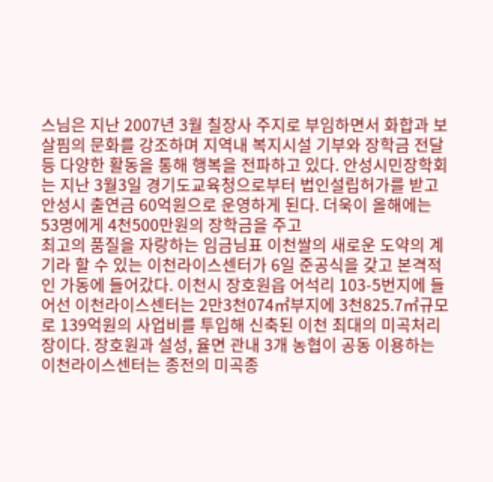스님은 지난 2007년 3월 칠장사 주지로 부임하면서 화합과 보살핌의 문화를 강조하며 지역내 복지시설 기부와 장학금 전달 등 다양한 활동을 통해 행복을 전파하고 있다. 안성시민장학회는 지난 3월3일 경기도교육청으로부터 법인설립허가를 받고 안성시 출연금 60억원으로 운영하게 된다. 더욱이 올해에는 53명에게 4천500만원의 장학금을 주고
최고의 품질을 자랑하는 임금님표 이천쌀의 새로운 도약의 계기라 할 수 있는 이천라이스센터가 6일 준공식을 갖고 본격적인 가동에 들어갔다. 이천시 장호원읍 어석리 103-5번지에 들어선 이천라이스센터는 2만3천074㎡부지에 3천825.7㎡규모로 139억원의 사업비를 투입해 신축된 이천 최대의 미곡처리장이다. 장호원과 설성, 율면 관내 3개 농협이 공동 이용하는 이천라이스센터는 종전의 미곡종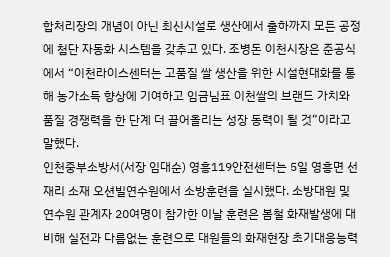합처리장의 개념이 아닌 최신시설로 생산에서 출하까지 모든 공정에 첨단 자동화 시스템을 갖추고 있다. 조병돈 이천시장은 준공식에서 “이천라이스센터는 고품질 쌀 생산을 위한 시설현대화를 통해 농가소득 향상에 기여하고 임금님표 이천쌀의 브랜드 가치와 품질 경쟁력을 한 단계 더 끌어올리는 성장 동력이 될 것”이라고 말했다.
인천중부소방서(서장 임대순) 영흥119안전센터는 5일 영흥면 선재리 소재 오션빌연수원에서 소방훈련을 실시했다. 소방대원 및 연수원 관계자 20여명이 참가한 이날 훈련은 봄철 화재발생에 대비해 실전과 다름없는 훈련으로 대원들의 화재현장 초기대응능력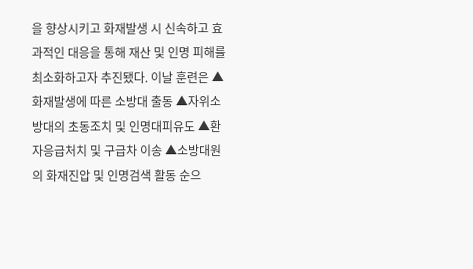을 향상시키고 화재발생 시 신속하고 효과적인 대응을 통해 재산 및 인명 피해를 최소화하고자 추진됐다. 이날 훈련은 ▲화재발생에 따른 소방대 출동 ▲자위소방대의 초동조치 및 인명대피유도 ▲환자응급처치 및 구급차 이송 ▲소방대원의 화재진압 및 인명검색 활동 순으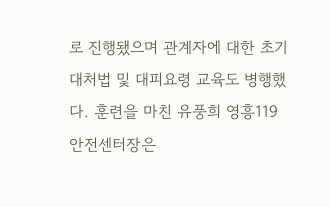로 진행됐으며 관계자에 대한 초기대처법 및 대피요령 교육도 병행했다. 훈련을 마친 유풍희 영흥119안전센터장은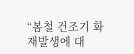“봄철 건조기 화재발생에 대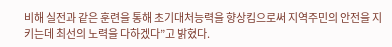비해 실전과 같은 훈련을 통해 초기대처능력을 향상킴으로써 지역주민의 안전을 지키는데 최선의 노력을 다하겠다”고 밝혔다.